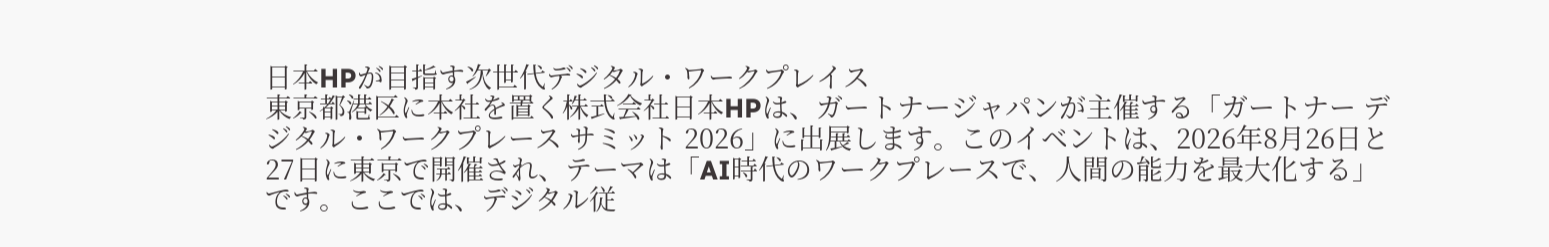日本HPが目指す次世代デジタル・ワークプレイス
東京都港区に本社を置く株式会社日本HPは、ガートナージャパンが主催する「ガートナー デジタル・ワークプレース サミット 2026」に出展します。このイベントは、2026年8月26日と27日に東京で開催され、テーマは「AI時代のワークプレースで、人間の能力を最大化する」です。ここでは、デジタル従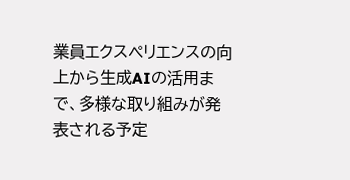業員エクスペリエンスの向上から生成AIの活用まで、多様な取り組みが発表される予定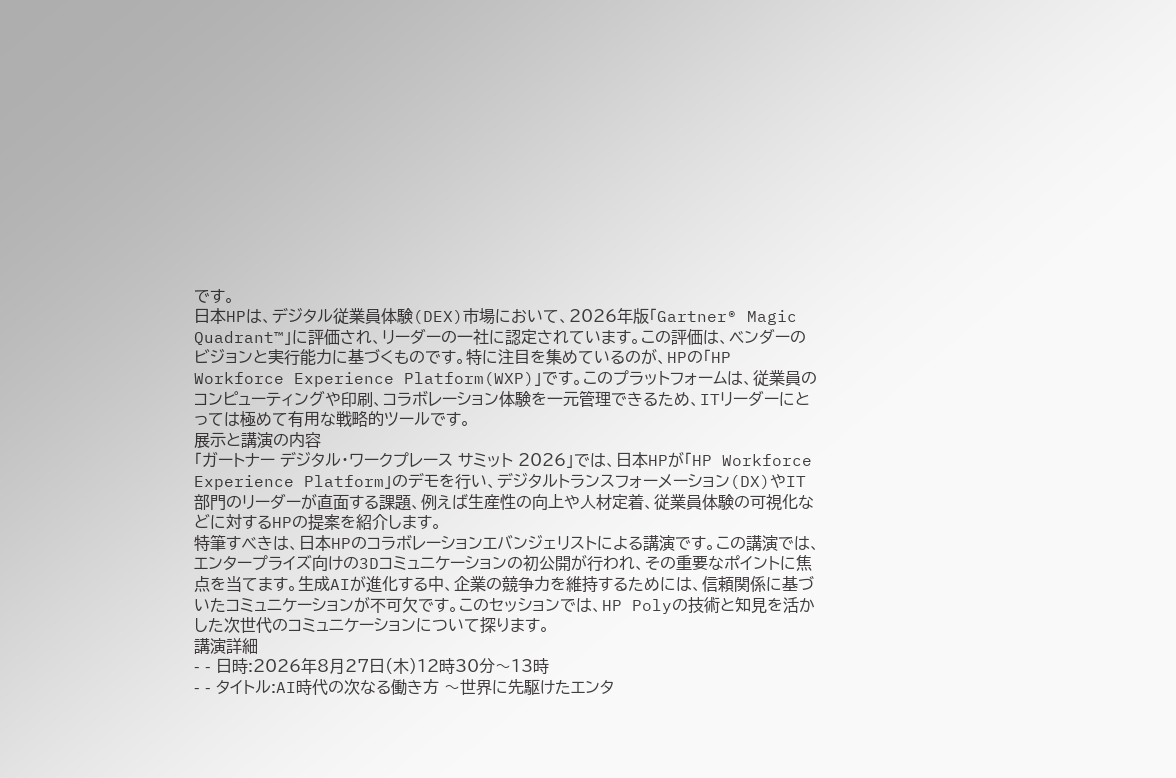です。
日本HPは、デジタル従業員体験(DEX)市場において、2026年版「Gartner® Magic Quadrant™」に評価され、リーダーの一社に認定されています。この評価は、ベンダーのビジョンと実行能力に基づくものです。特に注目を集めているのが、HPの「HP Workforce Experience Platform(WXP)」です。このプラットフォームは、従業員のコンピューティングや印刷、コラボレーション体験を一元管理できるため、ITリーダーにとっては極めて有用な戦略的ツールです。
展示と講演の内容
「ガートナー デジタル・ワークプレース サミット 2026」では、日本HPが「HP Workforce Experience Platform」のデモを行い、デジタルトランスフォーメーション(DX)やIT部門のリーダーが直面する課題、例えば生産性の向上や人材定着、従業員体験の可視化などに対するHPの提案を紹介します。
特筆すべきは、日本HPのコラボレーションエバンジェリストによる講演です。この講演では、エンタープライズ向けの3Dコミュニケーションの初公開が行われ、その重要なポイントに焦点を当てます。生成AIが進化する中、企業の競争力を維持するためには、信頼関係に基づいたコミュニケーションが不可欠です。このセッションでは、HP Polyの技術と知見を活かした次世代のコミュニケーションについて探ります。
講演詳細
- - 日時:2026年8月27日(木)12時30分〜13時
- - タイトル:AI時代の次なる働き方 〜世界に先駆けたエンタ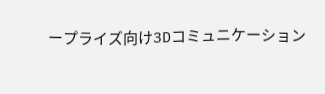ープライズ向け3Dコミュニケーション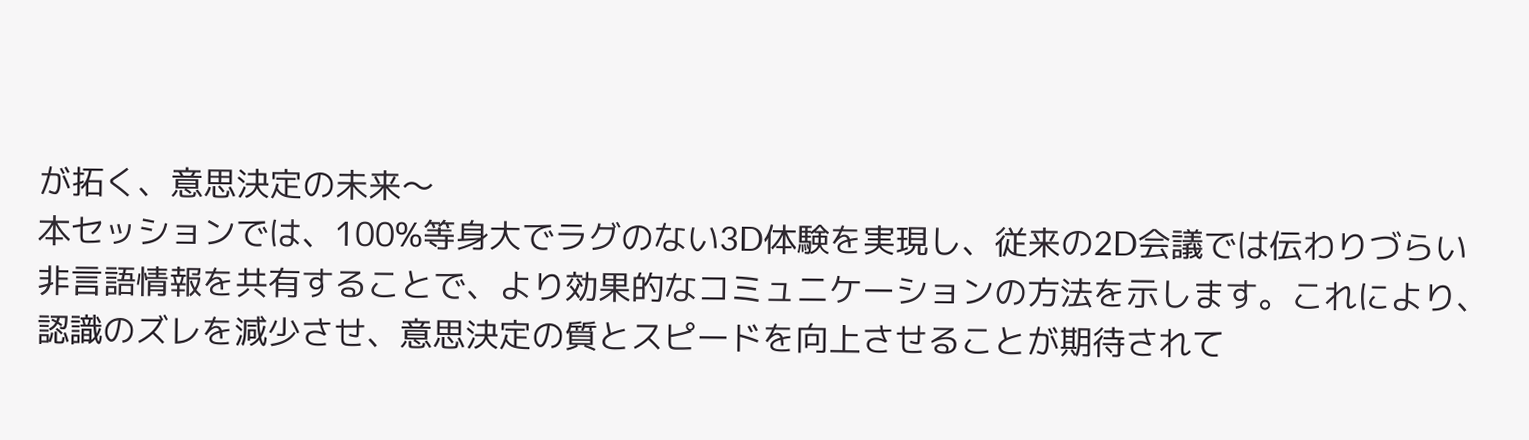が拓く、意思決定の未来〜
本セッションでは、100%等身大でラグのない3D体験を実現し、従来の2D会議では伝わりづらい非言語情報を共有することで、より効果的なコミュニケーションの方法を示します。これにより、認識のズレを減少させ、意思決定の質とスピードを向上させることが期待されて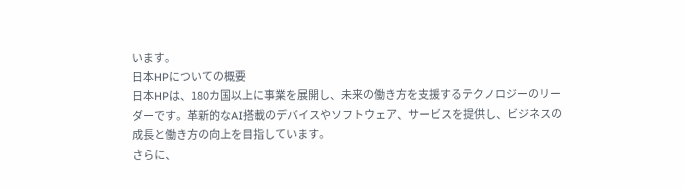います。
日本HPについての概要
日本HPは、180カ国以上に事業を展開し、未来の働き方を支援するテクノロジーのリーダーです。革新的なAI搭載のデバイスやソフトウェア、サービスを提供し、ビジネスの成長と働き方の向上を目指しています。
さらに、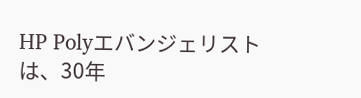HP Polyエバンジェリストは、30年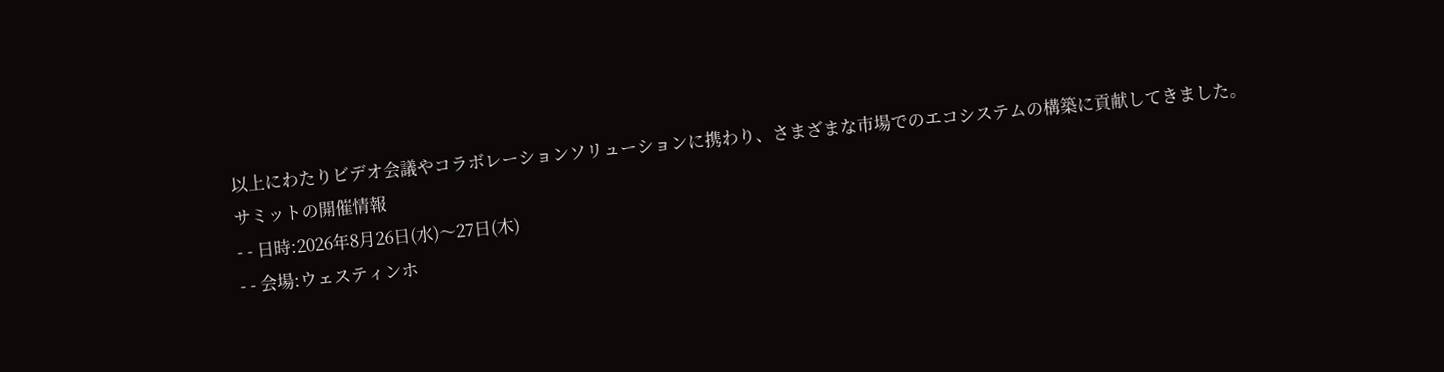以上にわたりビデオ会議やコラボレーションソリューションに携わり、さまざまな市場でのエコシステムの構築に貢献してきました。
サミットの開催情報
- - 日時:2026年8月26日(水)〜27日(木)
- - 会場:ウェスティンホ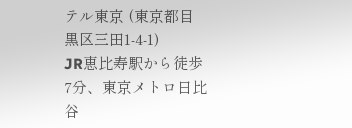テル東京 (東京都目黒区三田1-4-1)
JR恵比寿駅から徒歩7分、東京メトロ日比谷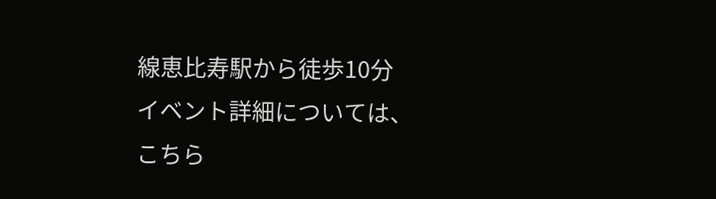線恵比寿駅から徒歩10分
イベント詳細については、
こちら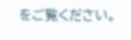をご覧ください。